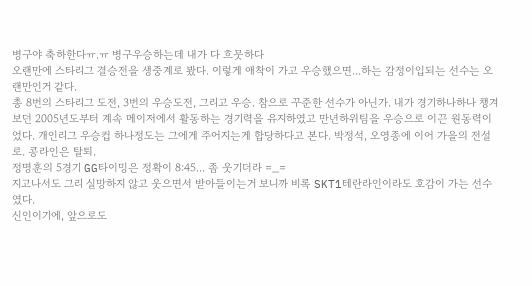병구야 축하한다ㅠ.ㅠ 병구우승하는데 내가 다 흐뭇하다
오랜만에 스타리그 결승전을 생중계로 봤다. 이렇게 애착이 가고 우승했으면...하는 감정이입되는 선수는 오랜만인거 같다.
총 8번의 스타리그 도전, 3번의 우승도전, 그리고 우승. 참으로 꾸준한 선수가 아닌가. 내가 경기하나하나 챙겨보던 2005년도부터 계속 메이저에서 활동하는 경기력을 유지하였고 만년하위팀을 우승으로 이끈 원동력이었다. 개인리그 우승컵 하나정도는 그에게 주어지는게 합당하다고 본다. 박정석, 오영종에 이어 가을의 전설로. 콩라인은 탈퇴.
정명훈의 5경기 GG타이밍은 정확이 8:45... 좀 웃기더라 =_=
지고나서도 그리 실망하지 않고 웃으면서 받아들이는거 보니까 비록 SKT1테란라인이라도 호감이 가는 선수였다.
신인이기에, 앞으로도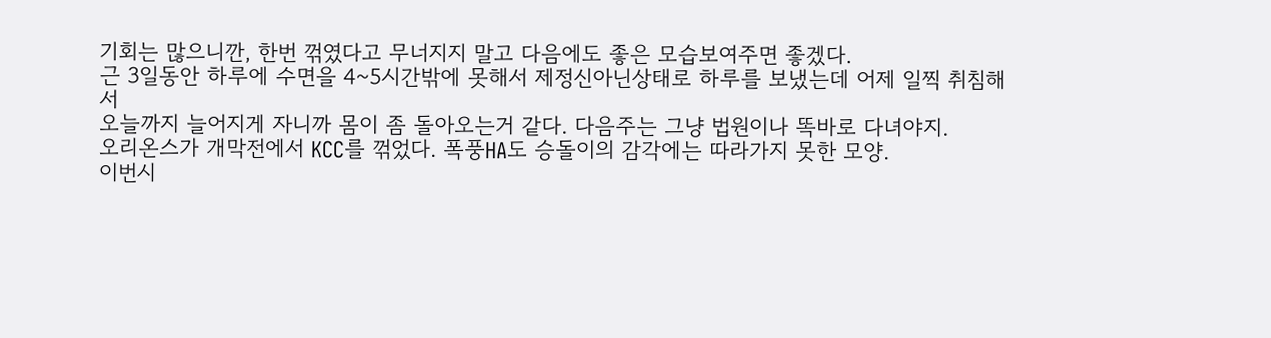기회는 많으니깐, 한번 꺾였다고 무너지지 말고 다음에도 좋은 모습보여주면 좋겠다.
근 3일동안 하루에 수면을 4~5시간밖에 못해서 제정신아닌상태로 하루를 보냈는데 어제 일찍 취침해서
오늘까지 늘어지게 자니까 몸이 좀 돌아오는거 같다. 다음주는 그냥 법원이나 똑바로 다녀야지.
오리온스가 개막전에서 KCC를 꺾었다. 폭풍HA도 승돌이의 감각에는 따라가지 못한 모양.
이번시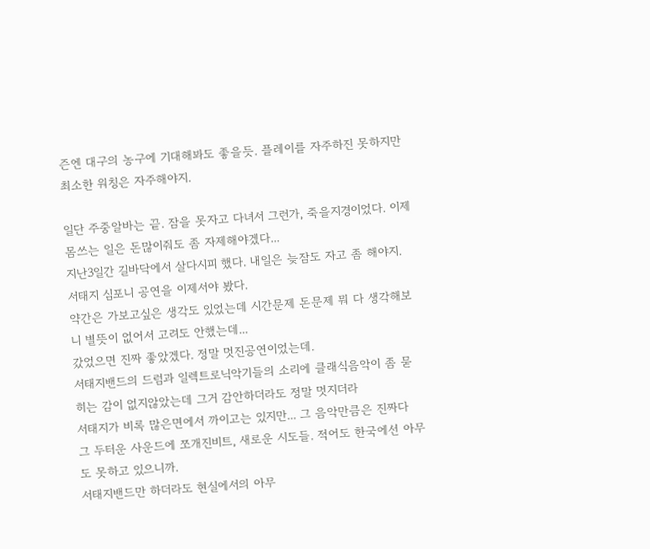즌엔 대구의 농구에 기대해봐도 좋을듯. 플레이를 자주하진 못하지만 최소한 워칭은 자주해야지.

일단 주중알바는 끝. 잠을 못자고 다녀서 그런가, 죽을지경이었다. 이제 몸쓰는 일은 돈많이줘도 좀 자제해야겠다...
지난3일간 길바닥에서 살다시피 했다. 내일은 늦잠도 자고 좀 해야지.
서태지 심포니 공연을 이제서야 봤다.
약간은 가보고싶은 생각도 있었는데 시간문제 돈문제 뭐 다 생각해보니 별뜻이 없어서 고려도 안했는데...
갔었으면 진짜 좋았겠다. 정말 멋진공연이었는데.
서태지밴드의 드럼과 일렉트로닉악기들의 소리에 클래식음악이 좀 묻히는 감이 없지않았는데 그거 감안하더라도 정말 멋지더라
서태지가 비록 많은면에서 까이고는 있지만... 그 음악만큼은 진짜다
그 두터운 사운드에 쪼개진비트, 새로운 시도들. 적어도 한국에선 아무도 못하고 있으니까.
서태지밴드만 하더라도 현실에서의 아무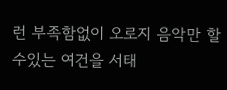런 부족함없이 오로지 음악만 할수있는 여건을 서태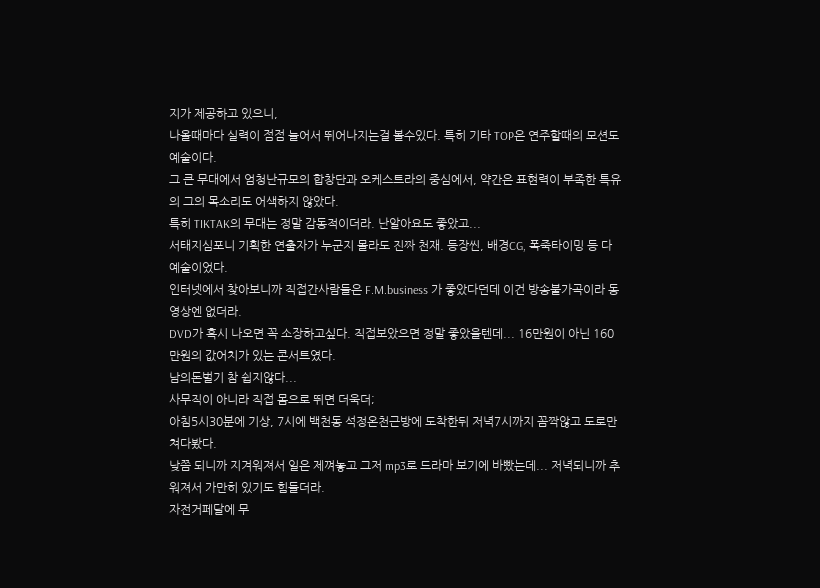지가 제공하고 있으니,
나올때마다 실력이 점점 늘어서 뛰어나지는걸 볼수있다. 특히 기타 TOP은 연주할때의 모션도 예술이다.
그 큰 무대에서 엄청난규모의 합창단과 오케스트라의 중심에서, 약간은 표현력이 부족한 특유의 그의 목소리도 어색하지 않았다.
특히 TIKTAK의 무대는 정말 감동적이더라. 난알아요도 좋았고...
서태지심포니 기획한 연출자가 누군지 몰라도 진짜 천재. 등장씬, 배경CG, 폭죽타이밍 등 다 예술이었다.
인터넷에서 찾아보니까 직접간사람들은 F.M.business 가 좋았다던데 이건 방송불가곡이라 동영상엔 없더라.
DVD가 혹시 나오면 꼭 소장하고싶다. 직접보았으면 정말 좋았을텐데... 16만원이 아닌 160만원의 값어치가 있는 콘서트였다.
남의돈벌기 참 쉽지않다...
사무직이 아니라 직접 몸으로 뛰면 더욱더;
아침5시30분에 기상, 7시에 백천동 석정온천근방에 도착한뒤 저녁7시까지 꼼짝않고 도로만 쳐다봤다.
낮쯤 되니까 지겨워져서 일은 제껴놓고 그저 mp3로 드라마 보기에 바빴는데... 저녁되니까 추워져서 가만히 있기도 힘들더라.
자전거페달에 무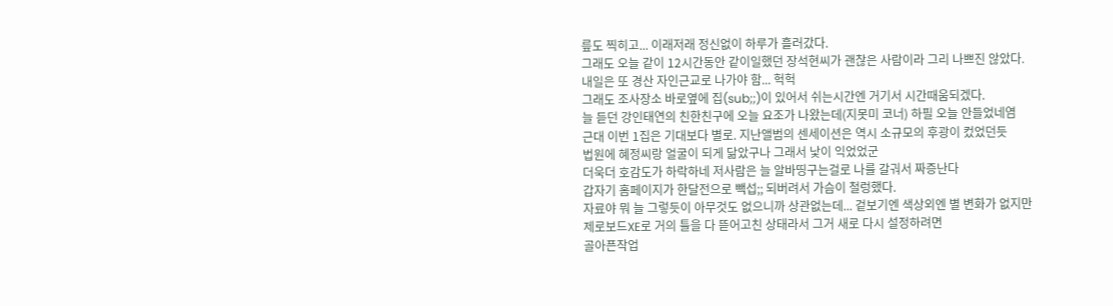릎도 찍히고... 이래저래 정신없이 하루가 흘러갔다.
그래도 오늘 같이 12시간동안 같이일했던 장석현씨가 괜찮은 사람이라 그리 나쁘진 않았다.
내일은 또 경산 자인근교로 나가야 함... 헉헉
그래도 조사장소 바로옆에 집(sub;;)이 있어서 쉬는시간엔 거기서 시간때움되겠다.
늘 듣던 강인태연의 친한친구에 오늘 요조가 나왔는데(지못미 코너) 하필 오늘 안들었네염
근대 이번 1집은 기대보다 별로. 지난앨범의 센세이션은 역시 소규모의 후광이 컸었던듯
법원에 혜정씨랑 얼굴이 되게 닮았구나 그래서 낯이 익었었군
더욱더 호감도가 하락하네 저사람은 늘 알바띵구는걸로 나를 갈궈서 짜증난다
갑자기 홈페이지가 한달전으로 빽섭;; 되버려서 가슴이 철렁했다.
자료야 뭐 늘 그렇듯이 아무것도 없으니까 상관없는데... 겉보기엔 색상외엔 별 변화가 없지만
제로보드XE로 거의 틀을 다 뜯어고친 상태라서 그거 새로 다시 설정하려면
골아픈작업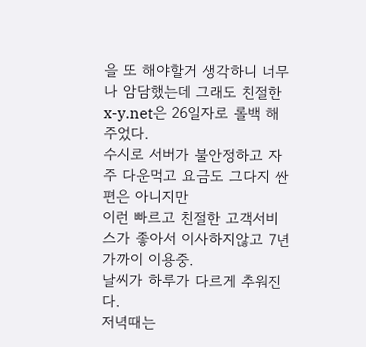을 또 해야할거 생각하니 너무나 암담했는데 그래도 친절한 x-y.net은 26일자로 롤백 해주었다.
수시로 서버가 불안정하고 자주 다운먹고 요금도 그다지 싼편은 아니지만
이런 빠르고 친절한 고객서비스가 좋아서 이사하지않고 7년가까이 이용중.
날씨가 하루가 다르게 추워진다.
저녁때는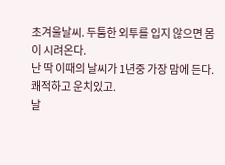초겨울날씨. 두툼한 외투를 입지 않으면 몸이 시려온다.
난 딱 이때의 날씨가 1년중 가장 맘에 든다. 쾌적하고 운치있고.
날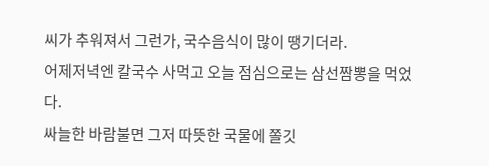씨가 추워져서 그런가, 국수음식이 많이 땡기더라.
어제저녁엔 칼국수 사먹고 오늘 점심으로는 삼선짬뽕을 먹었다.
싸늘한 바람불면 그저 따뜻한 국물에 쫄깃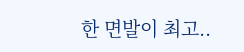한 면발이 최고..